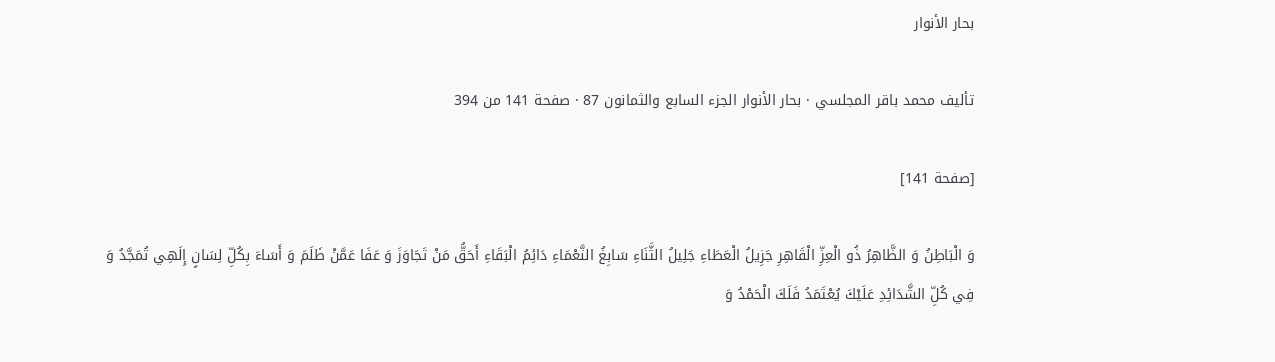بحار الأنوار

تأليف محمد باقر المجلسي · بحار الأنوار الجزء السابع والثمانون 87 · صفحة 141 من 394

[صفحة 141]

وَ الْبَاطِنُ وَ الظَّاهِرُ ذُو الْعِزِّ الْقَاهِرِ جَزِيلُ الْعَطَاءِ جَلِيلُ الثَّنَاءِ سَابِغُ النَّعْمَاءِ دَائِمُ الْبَقَاءِ أَحَقُّ مَنْ تَجَاوَزَ وَ عَفَا عَمَّنْ ظَلَمَ وَ أَسَاءَ بِكُلِّ لِسَانٍ إِلَهِي تُمَجَّدُ وَ فِي كُلِّ الشَّدَائِدِ عَلَيْكَ يُعْتَمَدُ فَلَكَ الْحَمْدُ وَ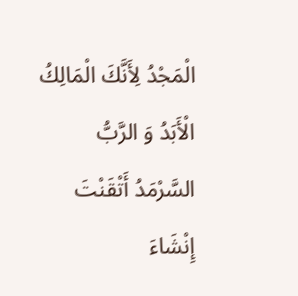الْمَجْدُ لِأَنَّكَ الْمَالِكُ الْأَبَدُ وَ الرَّبُّ السَّرْمَدُ أَتْقَنْتَ إِنْشَاءَ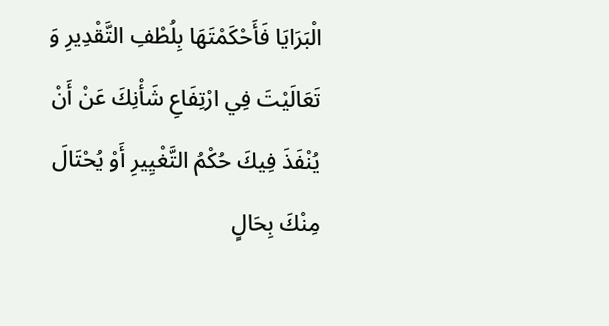الْبَرَايَا فَأَحْكَمْتَهَا بِلُطْفِ التَّقْدِيرِ وَ تَعَالَيْتَ فِي ارْتِفَاعِ شَأْنِكَ عَنْ أَنْ يُنْفَذَ فِيكَ حُكْمُ التَّغْيِيرِ أَوْ يُحْتَالَ مِنْكَ بِحَالٍ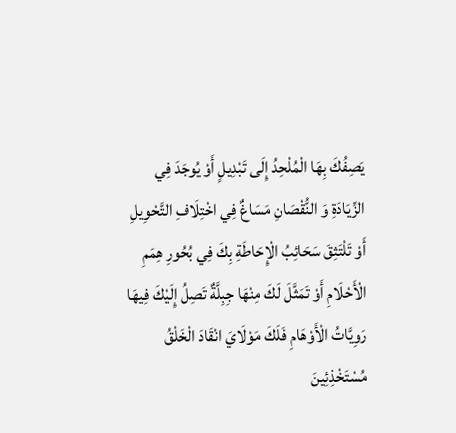يَصِفُكَ بِهَا الْمُلْحِدُ إِلَى تَبْدِيلٍ أَوْ يُوجَدَ فِي الزِّيَادَةِ وَ النُّقْصَانِ مَسَاغٌ فِي اخْتِلَافِ التَّحْوِيلِ أَوْ تَلْتَثِقَ سَحَائِبُ الْإِحَاطَةِ بِكَ فِي بُحُورِ هِمَمِ الْأَحْلَامِ أَوْ تَمَثَّلَ لَكَ مِنْهَا جِبِلَّةٌ تَصِلُ إِلَيْكَ فِيهَا رَوِيَّاتُ الْأَوْهَامِ فَلَكَ مَوْلَايَ انْقَادَ الْخَلْقُ مُسْتَخْذِئِينَ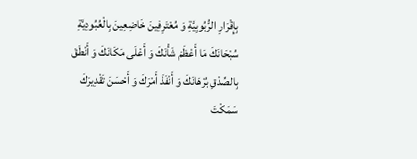بِإِقْرَارِ الرُّبُوبِيَّةِ وَ مُعْتَرِفِينَ خَاضِعِينَ بِالْعُبُودِيَّةِ سُبْحَانَكَ مَا أَعْظَمَ شَأْنَكَ وَ أَعْلَى مَكَانَكَ وَ أَنْطَقَ بِالصِّدْقِ بُرْهَانَكَ وَ أَنْفَذَ أَمْرَكَ وَ أَحْسَنَ تَقْدِيرَكَ سَمَكْتَ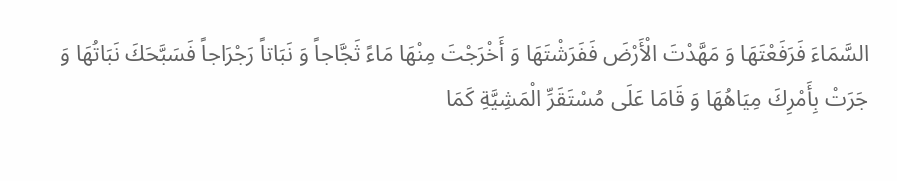السَّمَاءَ فَرَفَعْتَهَا وَ مَهَّدْتَ الْأَرْضَ فَفَرَشْتَهَا وَ أَخْرَجْتَ مِنْهَا مَاءً ثَجَّاجاً وَ نَبَاتاً رَجْرَاجاً فَسَبَّحَكَ نَبَاتُهَا وَ جَرَتْ بِأَمْرِكَ مِيَاهُهَا وَ قَامَا عَلَى مُسْتَقَرِّ الْمَشِيَّةِ كَمَا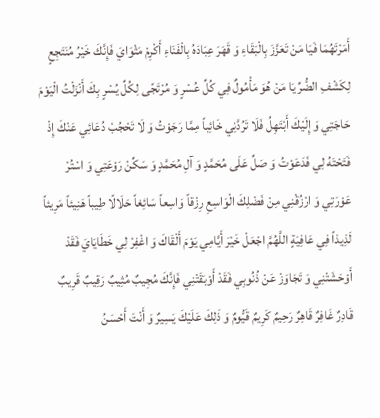أَمَرْتَهُمَا فَيَا مَنْ تَعَزَّزَ بِالْبَقَاءِ وَ قَهَرَ عِبَادَهُ بِالْفَنَاءِ أَكْرِمْ مَثْوَايَ فَإِنَّكَ خَيْرُ مُنَتَجِعٍ لِكَشْفِ الضُّرِّ يَا مَنْ هُوَ مَأْمُولٌ فِي كُلِّ عُسْرٍ وَ مُرْتَجًى لِكُلِّ يُسْرٍ بِكَ أَنْزَلْتُ الْيَوْمَ حَاجَتِي وَ إِلَيْكَ أَبْتَهِلُ فَلَا تَرُدَّنِي خَائِباً مِمَّا رَجَوْتُ وَ لَا تَحْجُبْ دُعَائِي عَنْكَ إِذْ فَتَحْتَهُ لِي فَدَعَوْتُ وَ صَلِّ عَلَى مُحَمَّدٍ وَ آلِ مُحَمَّدٍ وَ سَكِّنْ رَوْعَتِي وَ اسْتُرْ عَوْرَتِي وَ ارْزُقْنِي مِنْ فَضْلِكَ الْوَاسِعِ رِزْقاً وَاسِعاً سَائِغاً حَلَالًا طِيباً هَنِيئاً مَرِيئاً لَذِيذاً فِي عَافِيَةٍ اللَّهُمَّ اجْعَلْ خَيْرَ أَيَّامِي يَوْمَ أَلْقَاكَ وَ اغْفِرْ لِي خَطَايَايَ فَقَدْ أَوْحَشَتْنِي وَ تَجَاوَزْ عَنْ ذُنُوبِي فَقَدْ أَوْبَقَتْنِي فَإِنَّكَ مُجِيبٌ مُثِيبٌ رَقِيبٌ قَرِيبٌ قَادِرٌ غَافِرٌ قَاهِرٌ رَحِيمٌ كَرِيمٌ قَيُّومٌ وَ ذَلِكَ عَلَيْكَ يَسِيرٌ وَ أَنْتَ أَحْسَنُ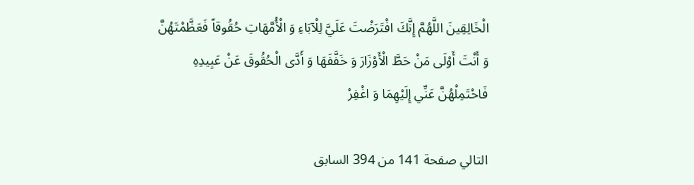الْخَالِقِينَ اللَّهُمَّ إِنَّكَ افْتَرَضْتَ عَلَيَّ لِلْآبَاءِ وَ الْأُمَّهَاتِ حُقُوقاً فَعَظَّمْتَهُنَّ وَ أَنْتَ أَوْلَى مَنْ حَطَّ الْأَوْزَارَ وَ خَفَّفَهَا وَ أَدَّى الْحُقُوقَ عَنْ عَبِيدِهِ فَاحْتَمِلْهُنَّ عَنِّي إِلَيْهِمَا وَ اغْفِرْ

التالي صفحة 141 من 394 السابق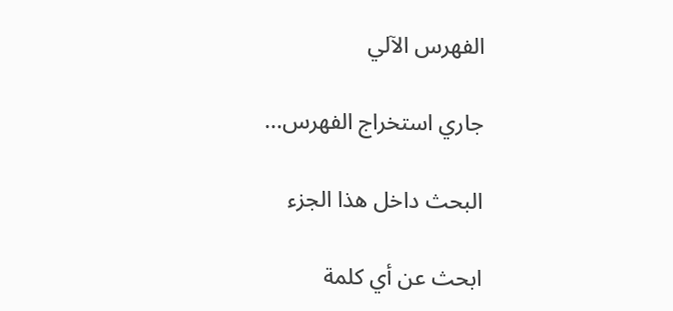الفهرس الآلي

جاري استخراج الفهرس...

البحث داخل هذا الجزء

ابحث عن أي كلمة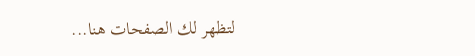لتظهر لك الصفحات هنا...